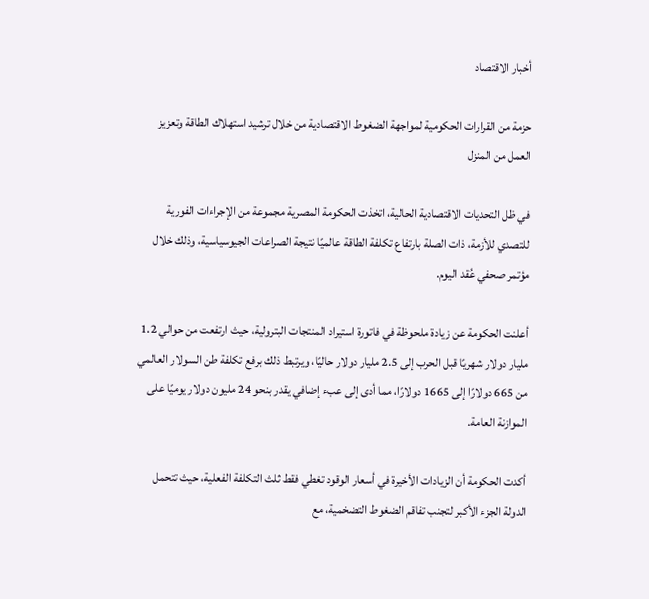أخبار الاقتصاد

حزمة من القرارات الحكومية لمواجهة الضغوط الاقتصادية من خلال ترشيد استهلاك الطاقة وتعزيز العمل من المنزل

في ظل التحديات الاقتصادية الحالية، اتخذت الحكومة المصرية مجموعة من الإجراءات الفورية للتصدي للأزمة، ذات الصلة بارتفاع تكلفة الطاقة عالميًا نتيجة الصراعات الجيوسياسية، وذلك خلال مؤتمر صحفي عُقد اليوم.

أعلنت الحكومة عن زيادة ملحوظة في فاتورة استيراد المنتجات البترولية، حيث ارتفعت من حوالي 1.2 مليار دولار شهريًا قبل الحرب إلى 2.5 مليار دولار حاليًا، ويرتبط ذلك برفع تكلفة طن السولار العالمي من 665 دولارًا إلى 1665 دولارًا، مما أدى إلى عبء إضافي يقدر بنحو 24 مليون دولار يوميًا على الموازنة العامة.

أكدت الحكومة أن الزيادات الأخيرة في أسعار الوقود تغطي فقط ثلث التكلفة الفعلية، حيث تتحمل الدولة الجزء الأكبر لتجنب تفاقم الضغوط التضخمية، مع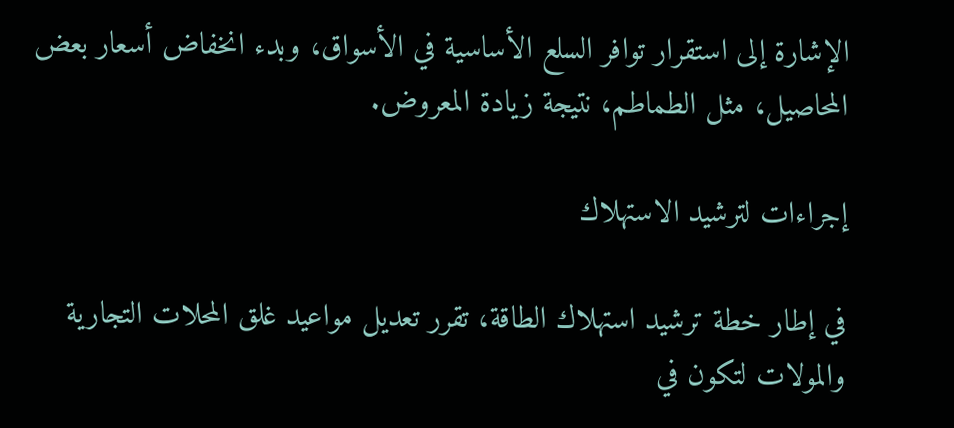الإشارة إلى استقرار توافر السلع الأساسية في الأسواق، وبدء انخفاض أسعار بعض المحاصيل، مثل الطماطم، نتيجة زيادة المعروض.

إجراءات لترشيد الاستهلاك

في إطار خطة ترشيد استهلاك الطاقة، تقرر تعديل مواعيد غلق المحلات التجارية والمولات لتكون في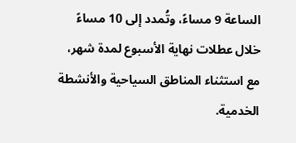الساعة 9 مساءً، وتُمدد إلى 10 مساءً خلال عطلات نهاية الأسبوع لمدة شهر، مع استثناء المناطق السياحية والأنشطة الخدمية.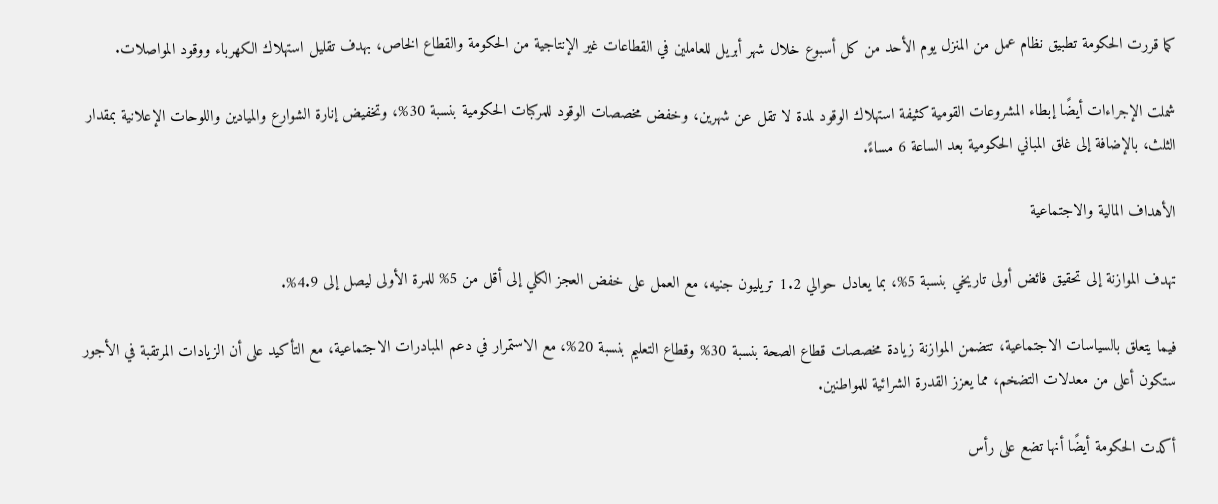كما قررت الحكومة تطبيق نظام عمل من المنزل يوم الأحد من كل أسبوع خلال شهر أبريل للعاملين في القطاعات غير الإنتاجية من الحكومة والقطاع الخاص، بهدف تقليل استهلاك الكهرباء ووقود المواصلات.

شملت الإجراءات أيضًا إبطاء المشروعات القومية كثيفة استهلاك الوقود لمدة لا تقل عن شهرين، وخفض مخصصات الوقود للمركبات الحكومية بنسبة 30%، وتخفيض إنارة الشوارع والميادين واللوحات الإعلانية بمقدار الثلث، بالإضافة إلى غلق المباني الحكومية بعد الساعة 6 مساءً.

الأهداف المالية والاجتماعية

تهدف الموازنة إلى تحقيق فائض أولى تاريخي بنسبة 5%، بما يعادل حوالي 1.2 تريليون جنيه، مع العمل على خفض العجز الكلي إلى أقل من 5% للمرة الأولى ليصل إلى 4.9%.

فيما يتعلق بالسياسات الاجتماعية، تتضمن الموازنة زيادة مخصصات قطاع الصحة بنسبة 30% وقطاع التعليم بنسبة 20%، مع الاستمرار في دعم المبادرات الاجتماعية، مع التأكيد على أن الزيادات المرتقبة في الأجور ستكون أعلى من معدلات التضخم، مما يعزز القدرة الشرائية للمواطنين.

أكدت الحكومة أيضًا أنها تضع على رأس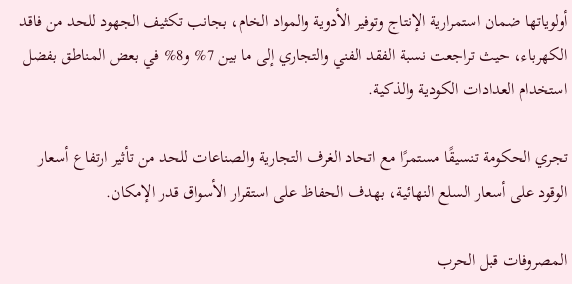أولوياتها ضمان استمرارية الإنتاج وتوفير الأدوية والمواد الخام، بجانب تكثيف الجهود للحد من فاقد الكهرباء، حيث تراجعت نسبة الفقد الفني والتجاري إلى ما بين 7% و8% في بعض المناطق بفضل استخدام العدادات الكودية والذكية.

تجري الحكومة تنسيقًا مستمرًا مع اتحاد الغرف التجارية والصناعات للحد من تأثير ارتفاع أسعار الوقود على أسعار السلع النهائية، بهدف الحفاظ على استقرار الأسواق قدر الإمكان.

المصروفات قبل الحرب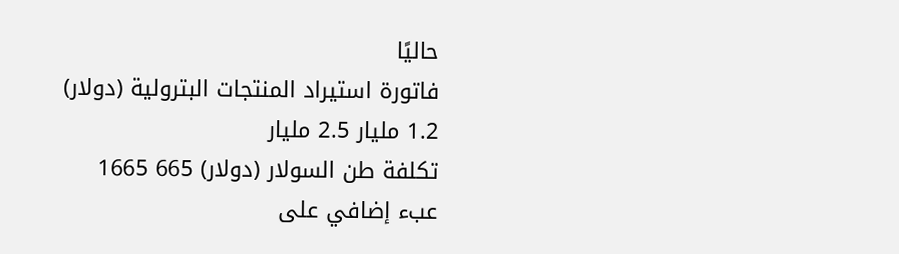حاليًا
فاتورة استيراد المنتجات البترولية (دولار) 1.2 مليار 2.5 مليار
تكلفة طن السولار (دولار) 665 1665
عبء إضافي على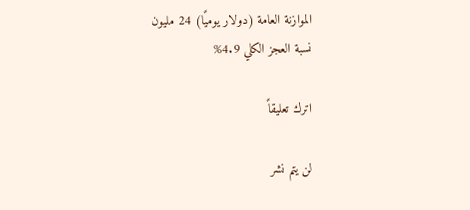الموازنة العامة (دولار يوميًا) 24 مليون
نسبة العجز الكلي 4.9%

اترك تعليقاً

لن يتم نشر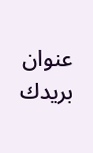عنوان بريدك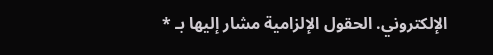الإلكتروني. الحقول الإلزامية مشار إليها بـ *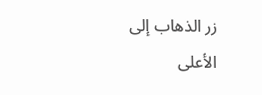زر الذهاب إلى الأعلى